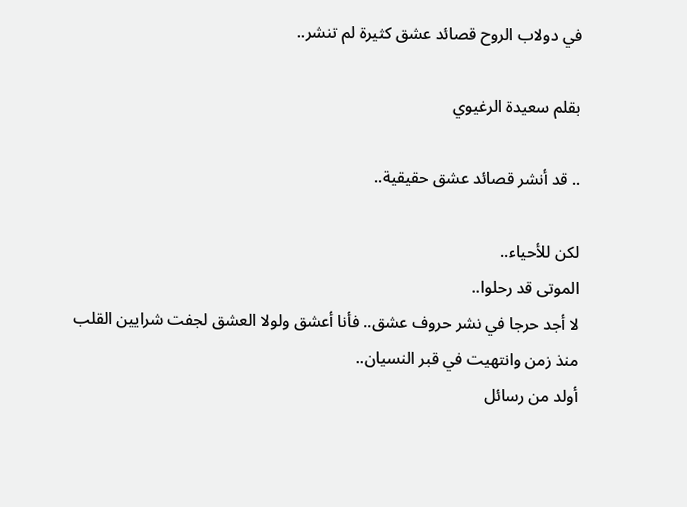في دولاب الروح قصائد عشق كثيرة لم تنشر..

بقلم سعيدة الرغيوي

.. قد أنشر قصائد عشق حقيقية..

لكن للأحياء..
الموتى قد رحلوا..
لا أجد حرجا في نشر حروف عشق.. فأنا أعشق ولولا العشق لجفت شرايين القلب منذ زمن وانتهيت في قبر النسيان..
أولد من رسائل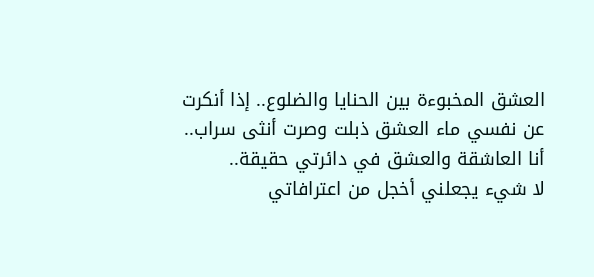العشق المخبوءة بين الحنايا والضلوع.. إذا أنكرت عن نفسي ماء العشق ذبلت وصرت أنثى سراب.. أنا العاشقة والعشق في دائرتي حقيقة..
لا شيء يجعلني أخجل من اعترافاتي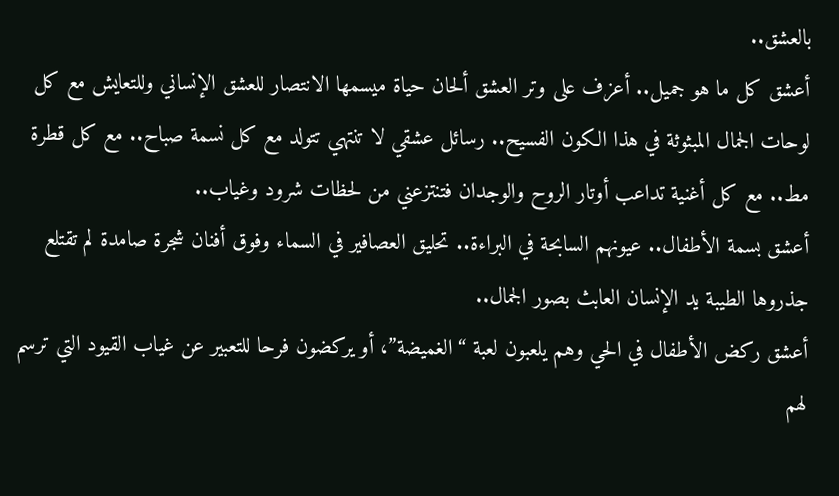بالعشق..
أعشق كل ما هو جميل.. أعزف على وتر العشق ألحان حياة ميسمها الانتصار للعشق الإنساني وللتعايش مع كل لوحات الجمال المبثوثة في هذا الكون الفسيح.. رسائل عشقي لا تنتهي تتولد مع كل نسمة صباح.. مع كل قطرة مط.. مع كل أغنية تداعب أوتار الروح والوجدان فتنتزعني من لحظات شرود وغياب..
أعشق بسمة الأطفال.. عيونهم السابحة في البراءة.. تحليق العصافير في السماء وفوق أفنان شجرة صامدة لم تقتلع جذروها الطيبة يد الإنسان العابث بصور الجمال..
أعشق ركض الأطفال في الحي وهم يلعبون لعبة “الغميضة”، أو يركضون فرحا للتعبير عن غياب القيود التي ترسم لهم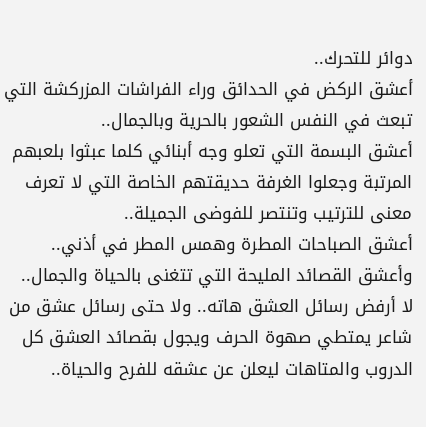دوائر للتحرك..
أعشق الركض في الحدائق وراء الفراشات المزركشة التي تبعث في النفس الشعور بالحرية وبالجمال..
أعشق البسمة التي تعلو وجه أبنائي كلما عبثوا بلعبهم المرتبة وجعلوا الغرفة حديقتهم الخاصة التي لا تعرف معنى للترتيب وتنتصر للفوضى الجميلة..
أعشق الصباحات المطرة وهمس المطر في أذني.. وأعشق القصائد المليحة التي تتغنى بالحياة والجمال..
لا أرفض رسائل العشق هاته.. ولا حتى رسائل عشق من شاعر يمتطي صهوة الحرف ويجول بقصائد العشق كل الدروب والمتاهات ليعلن عن عشقه للفرح والحياة..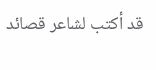قد أكتب لشاعر قصائد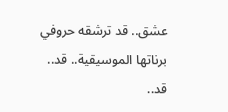عشق.. قد ترشقه حروفي برناتها الموسيقية.. قد.. قد..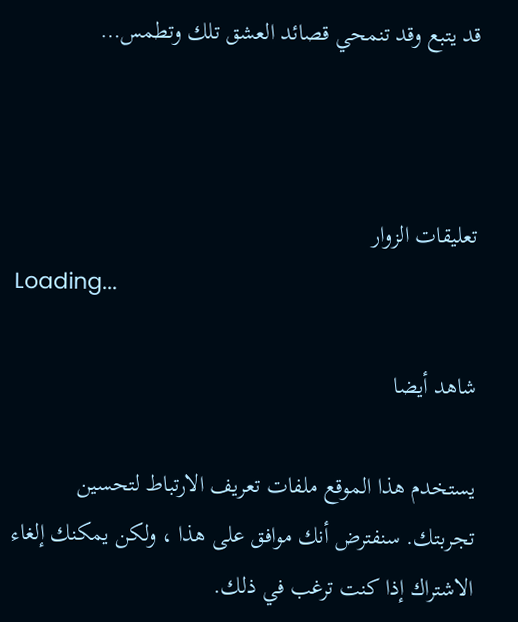قد يتبع وقد تنمحي قصائد العشق تلك وتطمس…



تعليقات الزوار
Loading...

شاهد أيضا

يستخدم هذا الموقع ملفات تعريف الارتباط لتحسين تجربتك. سنفترض أنك موافق على هذا ، ولكن يمكنك إلغاء الاشتراك إذا كنت ترغب في ذلك.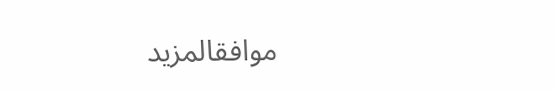موافقالمزيد